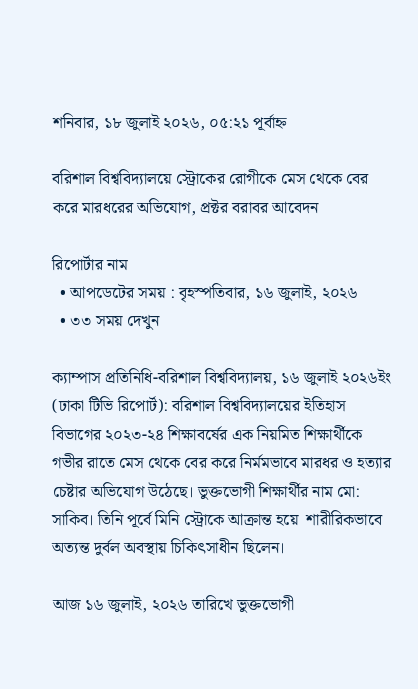শনিবার, ১৮ জুলাই ২০২৬, ০৫:২১ পূর্বাহ্ন

বরিশাল বিশ্ববিদ্যালয়ে স্ট্রোকের রোগীকে মেস থেকে বের করে মারধরের অভিযোগ, প্রক্টর বরাবর আবেদন

রিপোর্টার নাম
  • আপডেটের সময় : বৃহস্পতিবার, ১৬ জুলাই, ২০২৬
  • ৩৩ সময় দেখুন

ক্যাম্পাস প্রতিনিধি-বরিশাল বিশ্ববিদ্যালয়, ১৬ জুলাই ২০২৬ইং (ঢাকা টিভি রিপোর্ট): বরিশাল বিশ্ববিদ্যালয়ের ইতিহাস বিভাগের ২০২৩-২৪ শিক্ষাবর্ষের এক নিয়মিত শিক্ষার্থীকে গভীর রাতে মেস থেকে বের করে নির্মমভাবে মারধর ও হত্যার চেষ্টার অভিযোগ উঠেছে। ভুক্তভোগী শিক্ষার্থীর নাম মো: সাকিব। তিনি পূর্বে মিনি স্ট্রোকে আক্রান্ত হয়ে  শারীরিকভাবে অত্যন্ত দুর্বল অবস্থায় চিকিৎসাধীন ছিলেন।

আজ ১৬ জুলাই, ২০২৬ তারিখে ভুক্তভোগী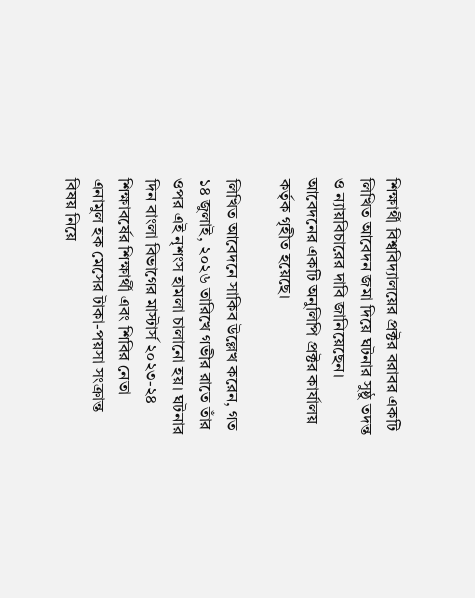শিক্ষার্থী বিশ্ববিদ্যালয়ের প্রক্টর বরাবর একটি লিখিত আবেদন জমা দিয়ে ঘটনার সুষ্ঠু তদন্ত ও ন্যায়বিচারের দাবি জানিয়েছেন। আবেদনের একটি অনুলিপি প্রক্টর কার্যালয় কর্তৃক গৃহীত হয়েছে।

লিখিত আবেদনে সাকিব উল্লেখ করেন, গত ১৪ জুলাই, ২০২৬ তারিখে গভীর রাতে তাঁর ওপর এই নৃশংস হামলা চালানো হয়। ঘটনার দিন বাংলা বিভাগের মাস্টার্স ২০২৩-২৪ শিক্ষাবর্ষের শিক্ষার্থী এবং শিবির নেতা এনামুল হক মেসের টাকা-পয়সা সংক্রান্ত বিষয় নিয়ে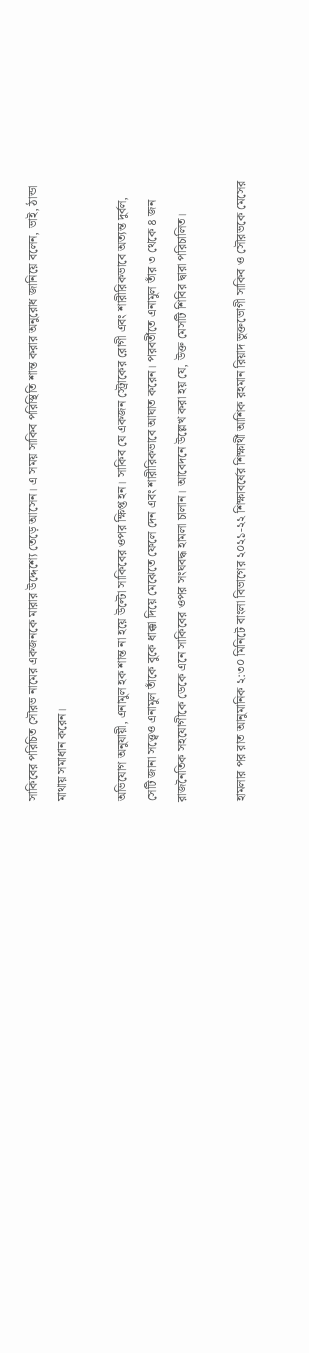সাকিবের পরিচিত সৌরভ নামের একজনকে মারার উদ্দেশ্যে তেড়ে আসেন। এ সময় সাকিব পরিস্থিতি শান্ত করার অনুরোধ জানিয়ে বলেন, ভাই, ঠান্ডা মাথায় সমাধান করেন।

অভিযোগ অনুযায়ী, এনামুল হক শান্ত না হয়ে উল্টো সাকিবের ওপর ক্ষিপ্ত হন। সাকিব যে একজন স্ট্রোকের রোগী এবং শারীরিকভাবে অত্যন্ত দুর্বল, সেটি জানা সত্ত্বেও এনামুল তাঁকে বুকে ধাক্কা দিয়ে মেঝেতে ফেলে দেন এবং শারীরিকভাবে আঘাত করেন। পরবর্তীতে এনামুল তাঁর ৩ থেকে ৪ জন রাজনৈতিক সহযোগীকে ডেকে এনে সাকিবের ওপর সংঘবদ্ধ হামলা চালান। আবেদনে উল্লেখ করা হয় যে, উক্ত মেসটি শিবির দ্বারা পরিচালিত।

হামলার পর রাত আনুমানিক ২:৩০ মিনিটে বাংলা বিভাগের ২০২১-২২ শিক্ষাবর্ষের শিক্ষার্থী আশিক রহমান রিয়াদ ভুক্তভোগী সাকিব ও সৌরভকে মেসের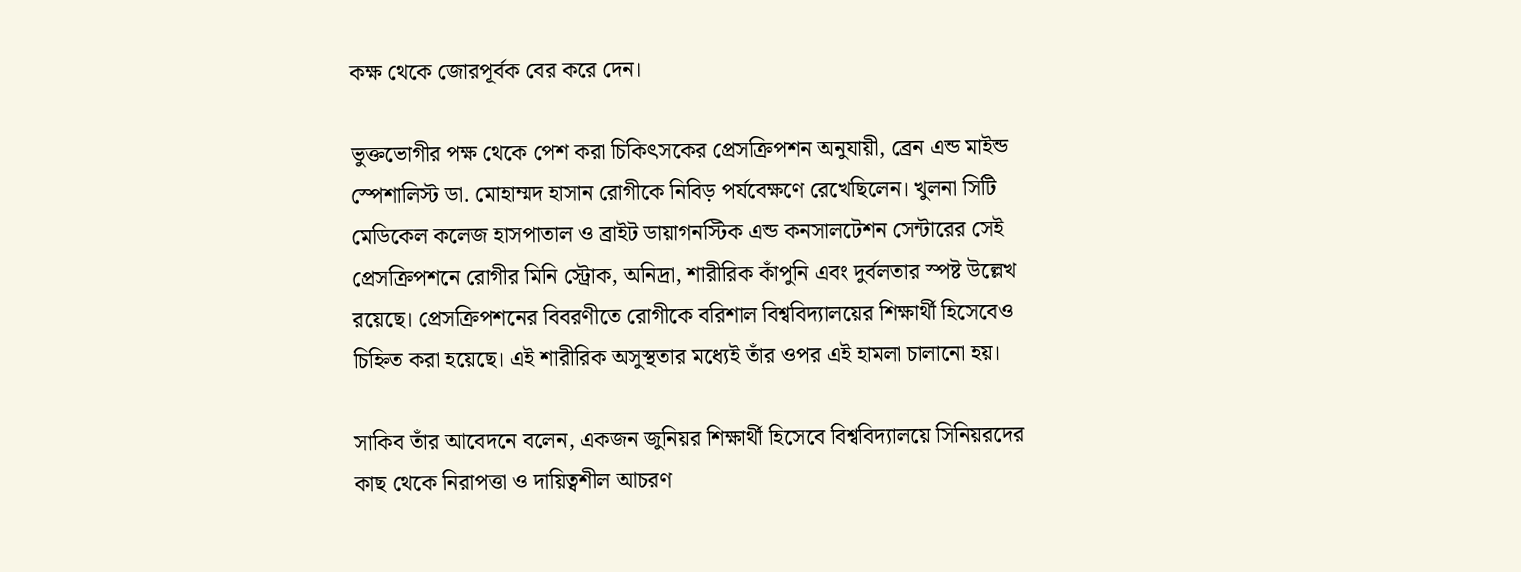কক্ষ থেকে জোরপূর্বক বের করে দেন।

ভুক্তভোগীর পক্ষ থেকে পেশ করা চিকিৎসকের প্রেসক্রিপশন অনুযায়ী, ব্রেন এন্ড মাইন্ড স্পেশালিস্ট ডা. মোহাম্মদ হাসান রোগীকে নিবিড় পর্যবেক্ষণে রেখেছিলেন। খুলনা সিটি মেডিকেল কলেজ হাসপাতাল ও ব্রাইট ডায়াগনস্টিক এন্ড কনসালটেশন সেন্টারের সেই প্রেসক্রিপশনে রোগীর মিনি স্ট্রোক, অনিদ্রা, শারীরিক কাঁপুনি এবং দুর্বলতার স্পষ্ট উল্লেখ রয়েছে। প্রেসক্রিপশনের বিবরণীতে রোগীকে বরিশাল বিশ্ববিদ্যালয়ের শিক্ষার্থী হিসেবেও চিহ্নিত করা হয়েছে। এই শারীরিক অসুস্থতার মধ্যেই তাঁর ওপর এই হামলা চালানো হয়।

সাকিব তাঁর আবেদনে বলেন, একজন জুনিয়র শিক্ষার্থী হিসেবে বিশ্ববিদ্যালয়ে সিনিয়রদের কাছ থেকে নিরাপত্তা ও দায়িত্বশীল আচরণ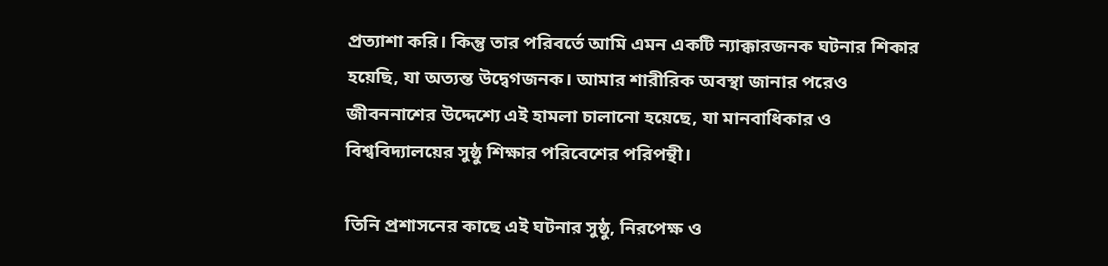প্রত্যাশা করি। কিন্তু তার পরিবর্তে আমি এমন একটি ন্যাক্কারজনক ঘটনার শিকার হয়েছি, যা অত্যন্ত উদ্বেগজনক। আমার শারীরিক অবস্থা জানার পরেও জীবননাশের উদ্দেশ্যে এই হামলা চালানো হয়েছে, যা মানবাধিকার ও বিশ্ববিদ্যালয়ের সুষ্ঠু শিক্ষার পরিবেশের পরিপন্থী।

তিনি প্রশাসনের কাছে এই ঘটনার সুষ্ঠু, নিরপেক্ষ ও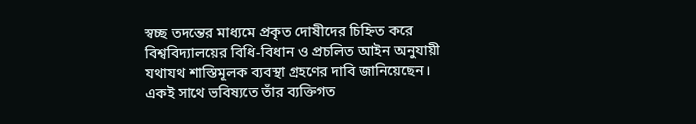স্বচ্ছ তদন্তের মাধ্যমে প্রকৃত দোষীদের চিহ্নিত করে বিশ্ববিদ্যালয়ের বিধি-বিধান ও প্রচলিত আইন অনুযায়ী যথাযথ শাস্তিমূলক ব্যবস্থা গ্রহণের দাবি জানিয়েছেন। একই সাথে ভবিষ্যতে তাঁর ব্যক্তিগত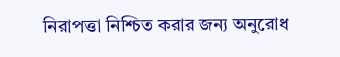নিরাপত্তা নিশ্চিত করার জন্য অনুরোধ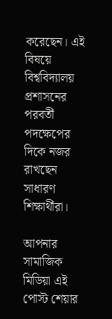করেছেন। এই বিষয়ে বিশ্ববিদ্যালয় প্রশাসনের পরবর্তী পদক্ষেপের দিকে নজর রাখছেন সাধারণ শিক্ষার্থীরা।

আপনার সামাজিক মিডিয়া এই পোস্ট শেয়ার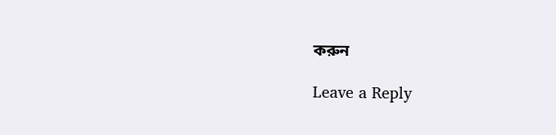করুন

Leave a Reply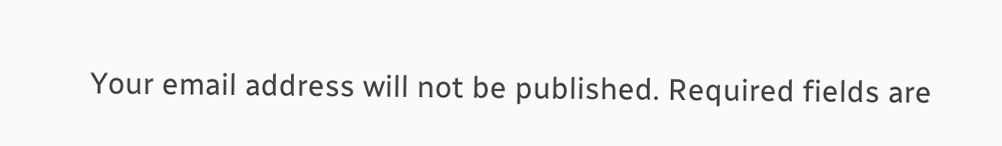Your email address will not be published. Required fields are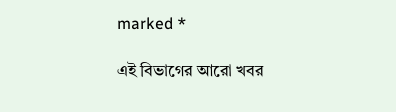marked *

এই বিভাগের আরো খবর